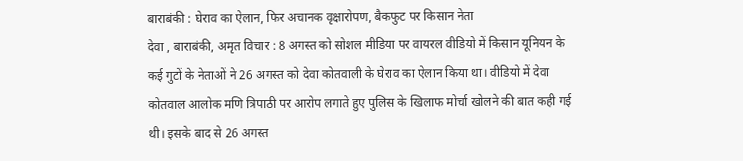बाराबंकी : घेराव का ऐलान, फिर अचानक वृक्षारोपण, बैकफुट पर किसान नेता
देवा , बाराबंकी, अमृत विचार : 8 अगस्त को सोशल मीडिया पर वायरल वीडियो में किसान यूनियन के कई गुटों के नेताओं ने 26 अगस्त को देवा कोतवाली के घेराव का ऐलान किया था। वीडियो में देवा कोतवाल आलोक मणि त्रिपाठी पर आरोप लगाते हुए पुलिस के खिलाफ मोर्चा खोलने की बात कही गई थी। इसके बाद से 26 अगस्त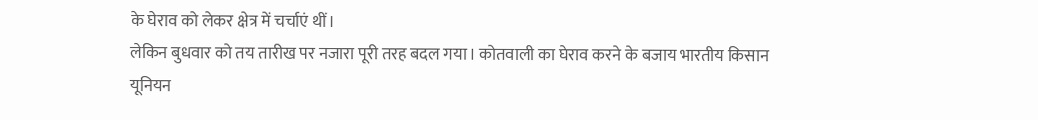के घेराव को लेकर क्षेत्र में चर्चाएं थीं।
लेकिन बुधवार को तय तारीख पर नजारा पूरी तरह बदल गया। कोतवाली का घेराव करने के बजाय भारतीय किसान यूनियन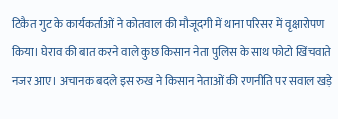टिकैत गुट के कार्यकर्ताओं ने कोतवाल की मौजूदगी में थाना परिसर में वृक्षारोपण किया। घेराव की बात करने वाले कुछ किसान नेता पुलिस के साथ फोटो खिंचवाते नजर आए। अचानक बदले इस रुख ने किसान नेताओं की रणनीति पर सवाल खड़े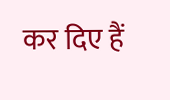कर दिए हैं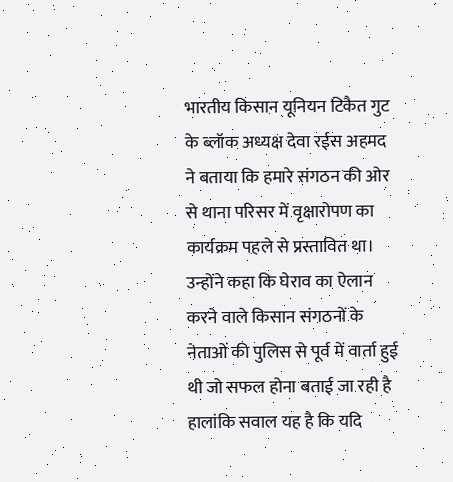भारतीय किसान यूनियन टिकैत गुट के ब्लॉक अध्यक्ष देवा रईस अहमद ने बताया कि हमारे संगठन की ओर से थाना परिसर में वृक्षारोपण का कार्यक्रम पहले से प्रस्तावित था।
उन्होंने कहा कि घेराव का ऐलान करने वाले किसान संगठनों के नेताओं की पुलिस से पूर्व में वार्ता हुई थी जो सफल होना बताई जा रही है हालांकि सवाल यह है कि यदि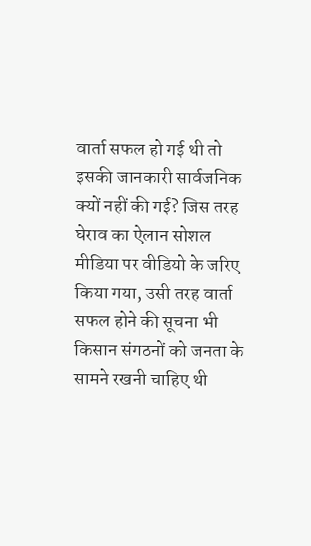वार्ता सफल हो गई थी तो इसकी जानकारी सार्वजनिक क्यों नहीं की गई? जिस तरह घेराव का ऐलान सोशल मीडिया पर वीडियो के जरिए किया गया, उसी तरह वार्ता सफल होने की सूचना भी किसान संगठनों को जनता के सामने रखनी चाहिए थी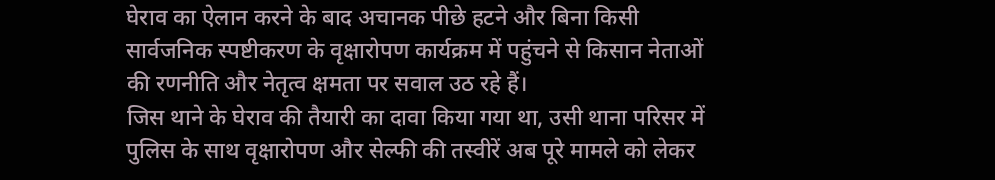घेराव का ऐलान करने के बाद अचानक पीछे हटने और बिना किसी सार्वजनिक स्पष्टीकरण के वृक्षारोपण कार्यक्रम में पहुंचने से किसान नेताओं की रणनीति और नेतृत्व क्षमता पर सवाल उठ रहे हैं।
जिस थाने के घेराव की तैयारी का दावा किया गया था, उसी थाना परिसर में पुलिस के साथ वृक्षारोपण और सेल्फी की तस्वीरें अब पूरे मामले को लेकर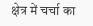क्षेत्र में चर्चा का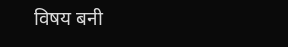विषय बनी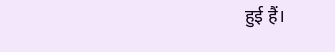हुई हैं।